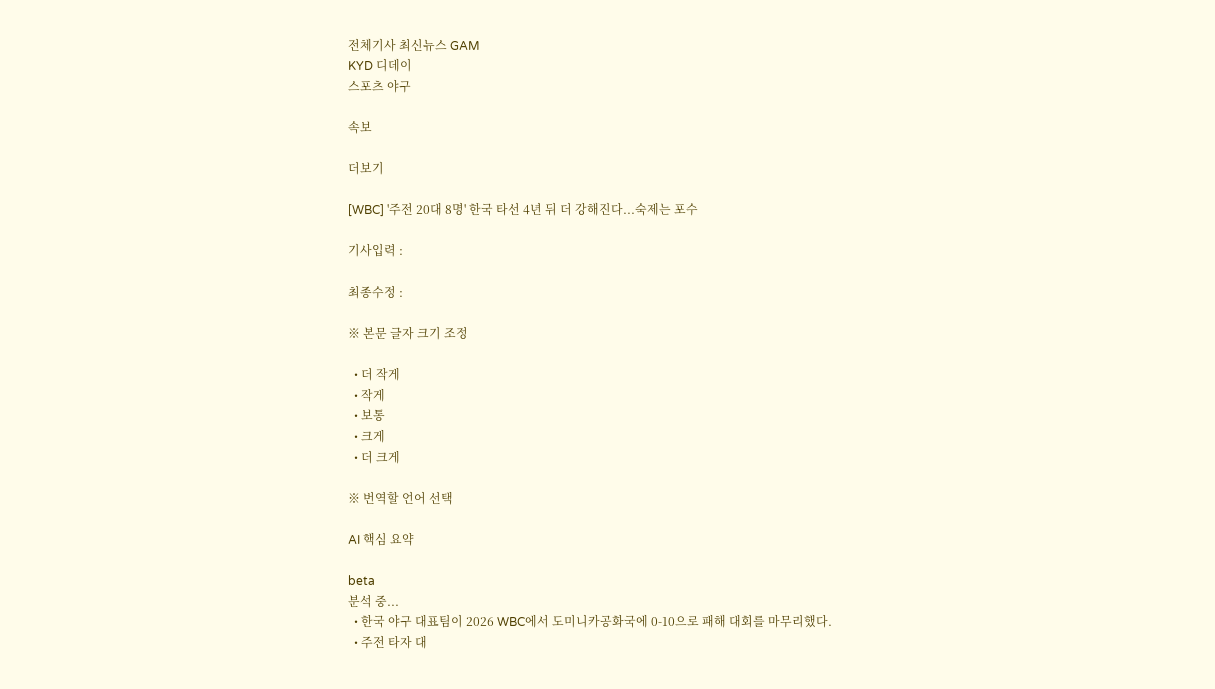전체기사 최신뉴스 GAM
KYD 디데이
스포츠 야구

속보

더보기

[WBC] '주전 20대 8명' 한국 타선 4년 뒤 더 강해진다...숙제는 포수

기사입력 :

최종수정 :

※ 본문 글자 크기 조정

  • 더 작게
  • 작게
  • 보통
  • 크게
  • 더 크게

※ 번역할 언어 선택

AI 핵심 요약

beta
분석 중...
  • 한국 야구 대표팀이 2026 WBC에서 도미니카공화국에 0-10으로 패해 대회를 마무리했다.
  • 주전 타자 대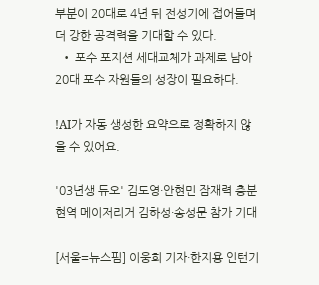부분이 20대로 4년 뒤 전성기에 접어들며 더 강한 공격력을 기대할 수 있다.
  • 포수 포지션 세대교체가 과제로 남아 20대 포수 자원들의 성장이 필요하다.

!AI가 자동 생성한 요약으로 정확하지 않을 수 있어요.

'03년생 듀오' 김도영·안현민 잠재력 충분
현역 메이저리거 김하성·송성문 참가 기대

[서울=뉴스핌] 이웅희 기자·한지용 인턴기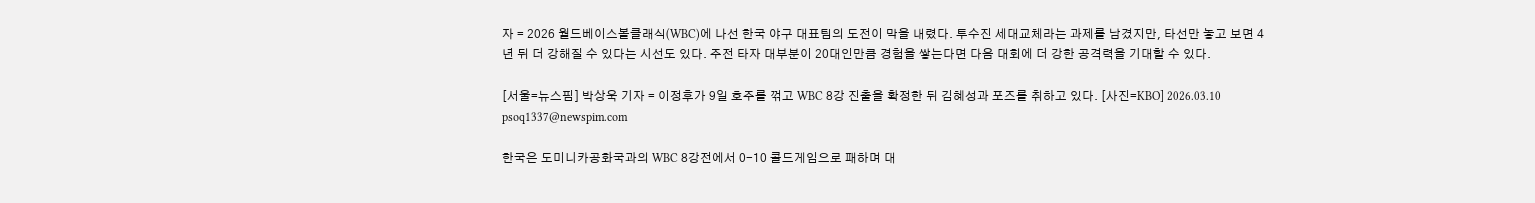자 = 2026 월드베이스볼클래식(WBC)에 나선 한국 야구 대표팀의 도전이 막을 내렸다. 투수진 세대교체라는 과제를 남겼지만, 타선만 놓고 보면 4년 뒤 더 강해질 수 있다는 시선도 있다. 주전 타자 대부분이 20대인만큼 경험을 쌓는다면 다음 대회에 더 강한 공격력을 기대할 수 있다.

[서울=뉴스핌] 박상욱 기자 = 이정후가 9일 호주를 꺾고 WBC 8강 진출을 확정한 뒤 김혜성과 포즈를 취하고 있다. [사진=KBO] 2026.03.10 psoq1337@newspim.com

한국은 도미니카공화국과의 WBC 8강전에서 0-10 콜드게임으로 패하며 대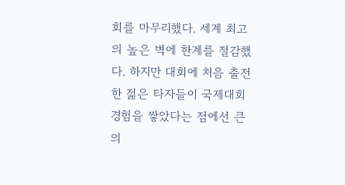회를 마무리했다. 세계 최고의 높은 벽에 한계를 절감했다. 하지만 대회에 처음 출전한 젊은 타자들이 국제대회 경험을 쌓았다는 점에선 큰 의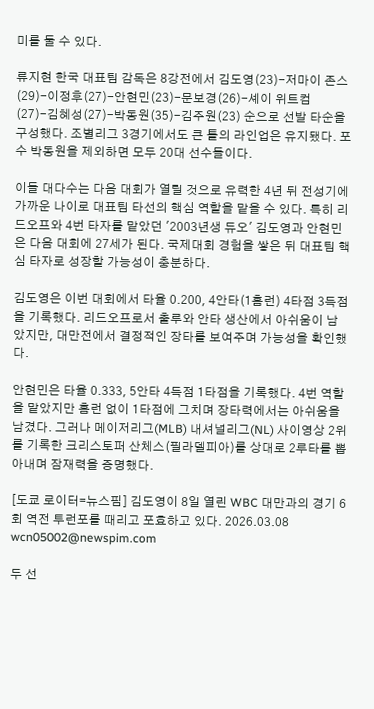미를 둘 수 있다.

류지현 한국 대표팀 감독은 8강전에서 김도영(23)-저마이 존스(29)-이정후(27)-안현민(23)-문보경(26)-셰이 위트컴(27)-김혜성(27)-박동원(35)-김주원(23) 순으로 선발 타순을 구성했다. 조별리그 3경기에서도 큰 틀의 라인업은 유지됐다. 포수 박동원을 제외하면 모두 20대 선수들이다.

이들 대다수는 다음 대회가 열릴 것으로 유력한 4년 뒤 전성기에 가까운 나이로 대표팀 타선의 핵심 역할을 맡을 수 있다. 특히 리드오프와 4번 타자를 맡았던 '2003년생 듀오' 김도영과 안현민은 다음 대회에 27세가 된다. 국제대회 경험을 쌓은 뒤 대표팀 핵심 타자로 성장할 가능성이 충분하다.

김도영은 이번 대회에서 타율 0.200, 4안타(1홈런) 4타점 3득점을 기록했다. 리드오프로서 출루와 안타 생산에서 아쉬움이 남았지만, 대만전에서 결정적인 장타를 보여주며 가능성을 확인했다.

안현민은 타율 0.333, 5안타 4득점 1타점을 기록했다. 4번 역할을 맡았지만 홈런 없이 1타점에 그치며 장타력에서는 아쉬움을 남겼다. 그러나 메이저리그(MLB) 내셔널리그(NL) 사이영상 2위를 기록한 크리스토퍼 산체스(필라델피아)를 상대로 2루타를 뽑아내며 잠재력을 증명했다.

[도쿄 로이터=뉴스핌] 김도영이 8일 열린 WBC 대만과의 경기 6회 역전 투런포를 때리고 포효하고 있다. 2026.03.08 wcn05002@newspim.com

두 선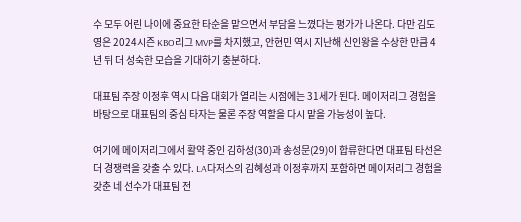수 모두 어린 나이에 중요한 타순을 맡으면서 부담을 느꼈다는 평가가 나온다. 다만 김도영은 2024시즌 KBO리그 MVP를 차지했고, 안현민 역시 지난해 신인왕을 수상한 만큼 4년 뒤 더 성숙한 모습을 기대하기 충분하다.

대표팀 주장 이정후 역시 다음 대회가 열리는 시점에는 31세가 된다. 메이저리그 경험을 바탕으로 대표팀의 중심 타자는 물론 주장 역할을 다시 맡을 가능성이 높다.

여기에 메이저리그에서 활약 중인 김하성(30)과 송성문(29)이 합류한다면 대표팀 타선은 더 경쟁력을 갖출 수 있다. LA다저스의 김혜성과 이정후까지 포함하면 메이저리그 경험을 갖춘 네 선수가 대표팀 전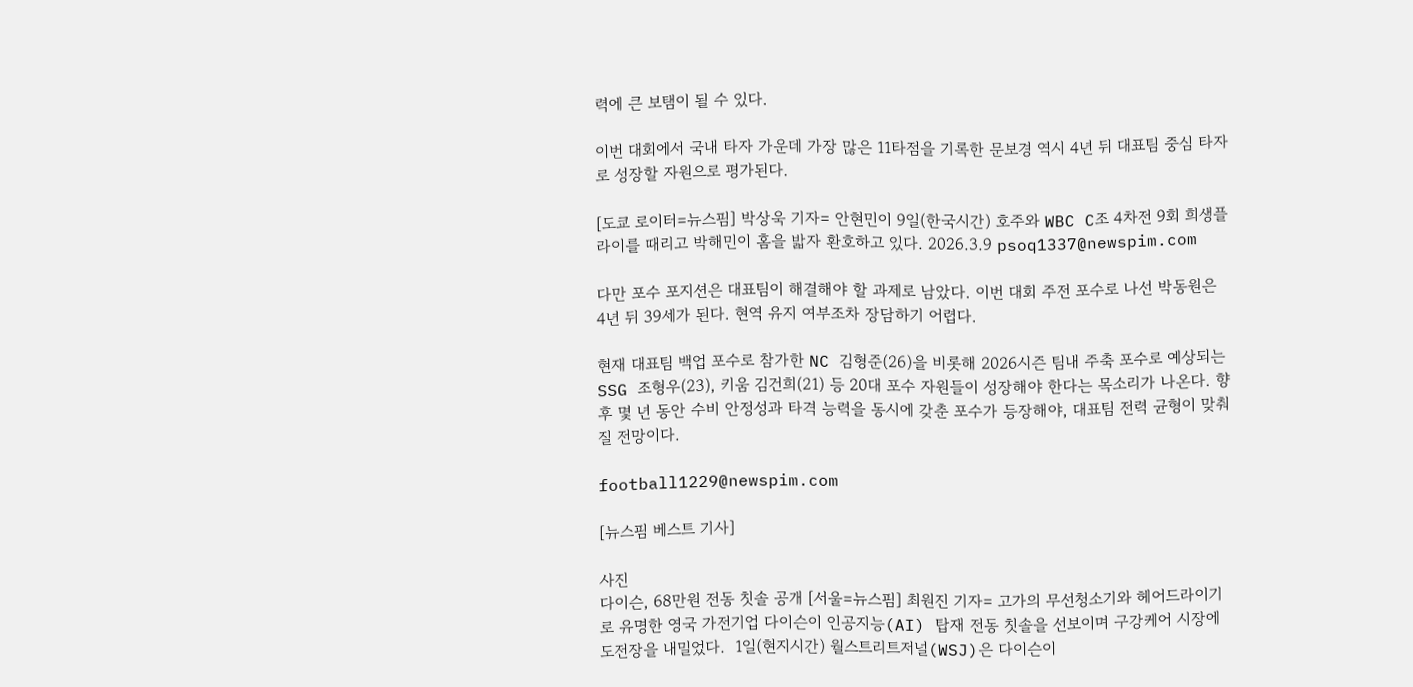력에 큰 보탬이 될 수 있다.

이번 대회에서 국내 타자 가운데 가장 많은 11타점을 기록한 문보경 역시 4년 뒤 대표팀 중심 타자로 성장할 자원으로 평가된다.

[도쿄 로이터=뉴스핌] 박상욱 기자= 안현민이 9일(한국시간) 호주와 WBC C조 4차전 9회 희생플라이를 때리고 박해민이 홈을 밟자 환호하고 있다. 2026.3.9 psoq1337@newspim.com

다만 포수 포지션은 대표팀이 해결해야 할 과제로 남았다. 이번 대회 주전 포수로 나선 박동원은 4년 뒤 39세가 된다. 현역 유지 여부조차 장담하기 어렵다.

현재 대표팀 백업 포수로 참가한 NC 김형준(26)을 비롯해 2026시즌 팀내 주축 포수로 예상되는 SSG 조형우(23), 키움 김건희(21) 등 20대 포수 자원들이 성장해야 한다는 목소리가 나온다. 향후 몇 년 동안 수비 안정성과 타격 능력을 동시에 갖춘 포수가 등장해야, 대표팀 전력 균형이 맞춰질 전망이다.

football1229@newspim.com

[뉴스핌 베스트 기사]

사진
다이슨, 68만원 전동 칫솔 공개 [서울=뉴스핌] 최원진 기자= 고가의 무선청소기와 헤어드라이기로 유명한 영국 가전기업 다이슨이 인공지능(AI) 탑재 전동 칫솔을 선보이며 구강케어 시장에 도전장을 내밀었다.  1일(현지시간) 월스트리트저널(WSJ)은 다이슨이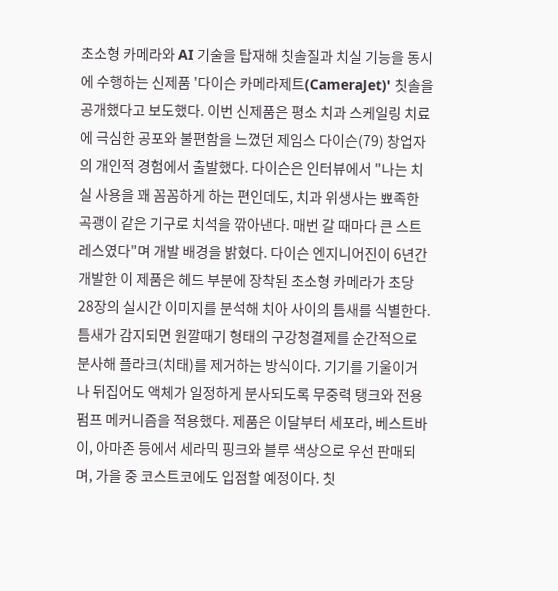초소형 카메라와 AI 기술을 탑재해 칫솔질과 치실 기능을 동시에 수행하는 신제품 '다이슨 카메라제트(CameraJet)' 칫솔을 공개했다고 보도했다. 이번 신제품은 평소 치과 스케일링 치료에 극심한 공포와 불편함을 느꼈던 제임스 다이슨(79) 창업자의 개인적 경험에서 출발했다. 다이슨은 인터뷰에서 "나는 치실 사용을 꽤 꼼꼼하게 하는 편인데도, 치과 위생사는 뾰족한 곡괭이 같은 기구로 치석을 깎아낸다. 매번 갈 때마다 큰 스트레스였다"며 개발 배경을 밝혔다. 다이슨 엔지니어진이 6년간 개발한 이 제품은 헤드 부분에 장착된 초소형 카메라가 초당 28장의 실시간 이미지를 분석해 치아 사이의 틈새를 식별한다. 틈새가 감지되면 원깔때기 형태의 구강청결제를 순간적으로 분사해 플라크(치태)를 제거하는 방식이다. 기기를 기울이거나 뒤집어도 액체가 일정하게 분사되도록 무중력 탱크와 전용 펌프 메커니즘을 적용했다. 제품은 이달부터 세포라, 베스트바이, 아마존 등에서 세라믹 핑크와 블루 색상으로 우선 판매되며, 가을 중 코스트코에도 입점할 예정이다. 칫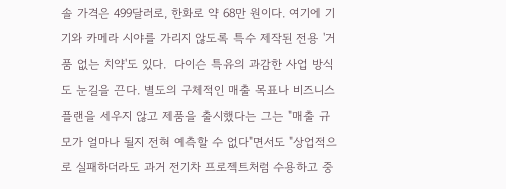솔 가격은 499달러로, 한화로 약 68만 원이다. 여기에 기기와 카메라 시야를 가리지 않도록 특수 제작된 전용 '거품 없는 치약'도 있다.  다이슨 특유의 과감한 사업 방식도 눈길을 끈다. 별도의 구체적인 매출 목표나 비즈니스 플랜을 세우지 않고 제품을 출시했다는 그는 "매출 규모가 얼마나 될지 전혀 예측할 수 없다"면서도 "상업적으로 실패하더라도 과거 전기차 프로젝트처럼 수용하고 중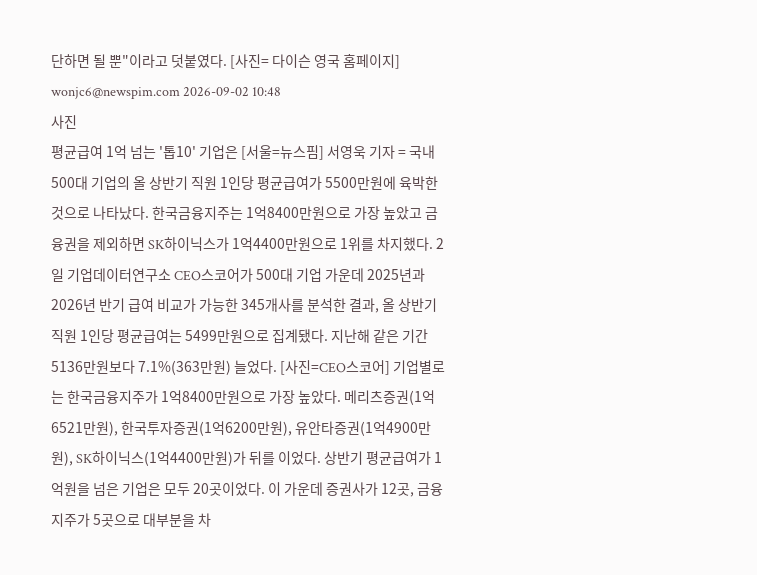단하면 될 뿐"이라고 덧붙였다. [사진= 다이슨 영국 홈페이지] wonjc6@newspim.com 2026-09-02 10:48
사진
평균급여 1억 넘는 '톱10' 기업은 [서울=뉴스핌] 서영욱 기자 = 국내 500대 기업의 올 상반기 직원 1인당 평균급여가 5500만원에 육박한 것으로 나타났다. 한국금융지주는 1억8400만원으로 가장 높았고 금융권을 제외하면 SK하이닉스가 1억4400만원으로 1위를 차지했다. 2일 기업데이터연구소 CEO스코어가 500대 기업 가운데 2025년과 2026년 반기 급여 비교가 가능한 345개사를 분석한 결과, 올 상반기 직원 1인당 평균급여는 5499만원으로 집계됐다. 지난해 같은 기간 5136만원보다 7.1%(363만원) 늘었다. [사진=CEO스코어] 기업별로는 한국금융지주가 1억8400만원으로 가장 높았다. 메리츠증권(1억6521만원), 한국투자증권(1억6200만원), 유안타증권(1억4900만원), SK하이닉스(1억4400만원)가 뒤를 이었다. 상반기 평균급여가 1억원을 넘은 기업은 모두 20곳이었다. 이 가운데 증권사가 12곳, 금융지주가 5곳으로 대부분을 차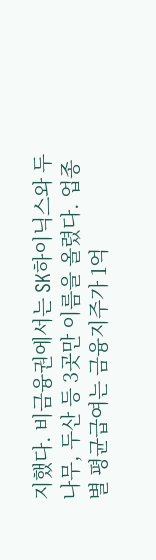지했다. 비금융권에서는 SK하이닉스와 두나무, 두산 등 3곳만 이름을 올렸다. 업종별 평균급여는 금융지주가 1억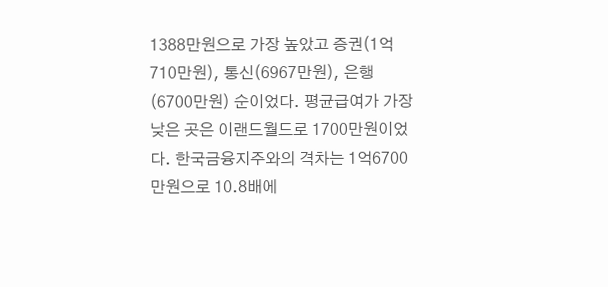1388만원으로 가장 높았고 증권(1억710만원), 통신(6967만원), 은행(6700만원) 순이었다. 평균급여가 가장 낮은 곳은 이랜드월드로 1700만원이었다. 한국금융지주와의 격차는 1억6700만원으로 10.8배에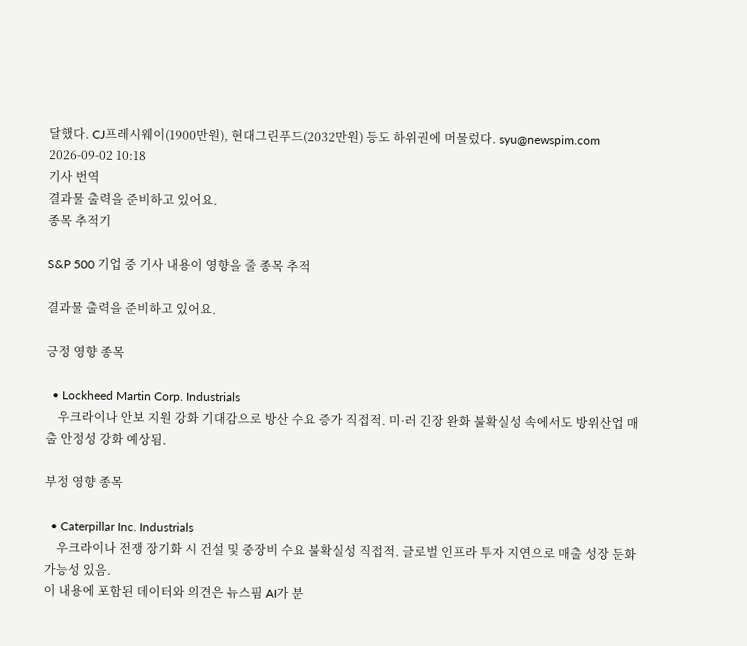달했다. CJ프레시웨이(1900만원), 현대그린푸드(2032만원) 등도 하위권에 머물렀다. syu@newspim.com 2026-09-02 10:18
기사 번역
결과물 출력을 준비하고 있어요.
종목 추적기

S&P 500 기업 중 기사 내용이 영향을 줄 종목 추적

결과물 출력을 준비하고 있어요.

긍정 영향 종목

  • Lockheed Martin Corp. Industrials
    우크라이나 안보 지원 강화 기대감으로 방산 수요 증가 직접적. 미·러 긴장 완화 불확실성 속에서도 방위산업 매출 안정성 강화 예상됨.

부정 영향 종목

  • Caterpillar Inc. Industrials
    우크라이나 전쟁 장기화 시 건설 및 중장비 수요 불확실성 직접적. 글로벌 인프라 투자 지연으로 매출 성장 둔화 가능성 있음.
이 내용에 포함된 데이터와 의견은 뉴스핌 AI가 분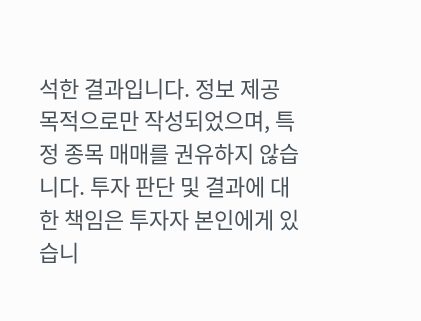석한 결과입니다. 정보 제공 목적으로만 작성되었으며, 특정 종목 매매를 권유하지 않습니다. 투자 판단 및 결과에 대한 책임은 투자자 본인에게 있습니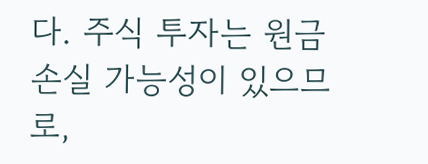다. 주식 투자는 원금 손실 가능성이 있으므로,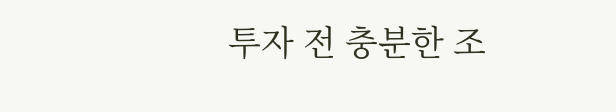투자 전 충분한 조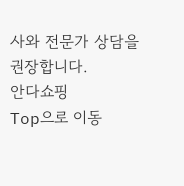사와 전문가 상담을 권장합니다.
안다쇼핑
Top으로 이동